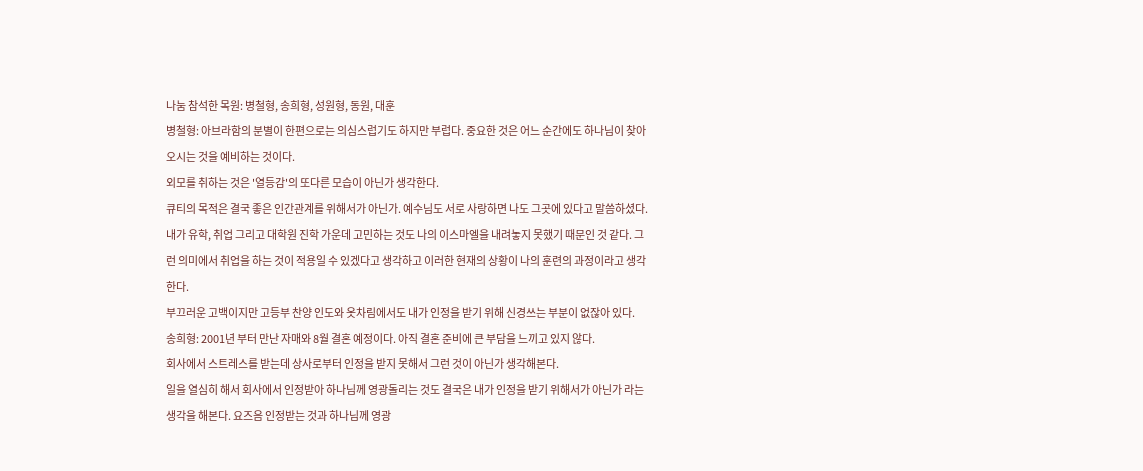나눔 참석한 목원: 병철형, 송희형, 성원형, 동원, 대훈
병철형: 아브라함의 분별이 한편으로는 의심스럽기도 하지만 부럽다. 중요한 것은 어느 순간에도 하나님이 찾아오시는 것을 예비하는 것이다.
외모를 취하는 것은 '열등감'의 또다른 모습이 아닌가 생각한다.
큐티의 목적은 결국 좋은 인간관계를 위해서가 아닌가. 예수님도 서로 사랑하면 나도 그곳에 있다고 말씀하셨다.
내가 유학, 취업 그리고 대학원 진학 가운데 고민하는 것도 나의 이스마엘을 내려놓지 못했기 때문인 것 같다. 그런 의미에서 취업을 하는 것이 적용일 수 있겠다고 생각하고 이러한 현재의 상황이 나의 훈련의 과정이라고 생각한다.
부끄러운 고백이지만 고등부 찬양 인도와 옷차림에서도 내가 인정을 받기 위해 신경쓰는 부분이 없잖아 있다.
송희형: 2001년 부터 만난 자매와 8월 결혼 예정이다. 아직 결혼 준비에 큰 부담을 느끼고 있지 않다.
회사에서 스트레스를 받는데 상사로부터 인정을 받지 못해서 그런 것이 아닌가 생각해본다.
일을 열심히 해서 회사에서 인정받아 하나님께 영광돌리는 것도 결국은 내가 인정을 받기 위해서가 아닌가 라는 생각을 해본다. 요즈음 인정받는 것과 하나님께 영광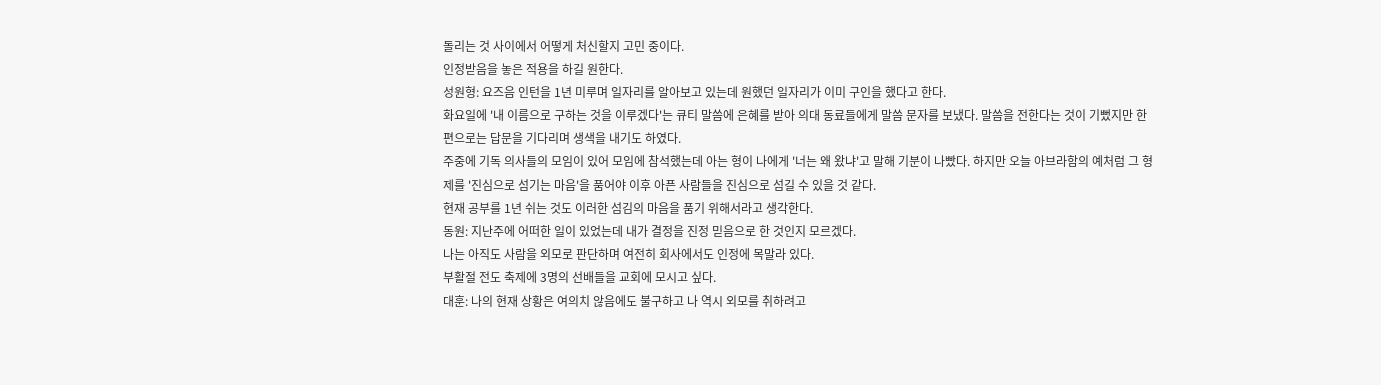돌리는 것 사이에서 어떻게 처신할지 고민 중이다.
인정받음을 놓은 적용을 하길 원한다.
성원형: 요즈음 인턴을 1년 미루며 일자리를 알아보고 있는데 원했던 일자리가 이미 구인을 했다고 한다.
화요일에 '내 이름으로 구하는 것을 이루겠다'는 큐티 말씀에 은혜를 받아 의대 동료들에게 말씀 문자를 보냈다. 말씀을 전한다는 것이 기뻤지만 한편으로는 답문을 기다리며 생색을 내기도 하였다.
주중에 기독 의사들의 모임이 있어 모임에 참석했는데 아는 형이 나에게 '너는 왜 왔냐'고 말해 기분이 나빴다. 하지만 오늘 아브라함의 예처럼 그 형제를 '진심으로 섬기는 마음'을 품어야 이후 아픈 사람들을 진심으로 섬길 수 있을 것 같다.
현재 공부를 1년 쉬는 것도 이러한 섬김의 마음을 품기 위해서라고 생각한다.
동원: 지난주에 어떠한 일이 있었는데 내가 결정을 진정 믿음으로 한 것인지 모르겠다.
나는 아직도 사람을 외모로 판단하며 여전히 회사에서도 인정에 목말라 있다.
부활절 전도 축제에 3명의 선배들을 교회에 모시고 싶다.
대훈: 나의 현재 상황은 여의치 않음에도 불구하고 나 역시 외모를 취하려고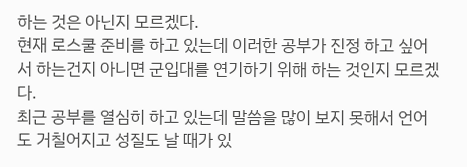하는 것은 아닌지 모르겠다.
현재 로스쿨 준비를 하고 있는데 이러한 공부가 진정 하고 싶어서 하는건지 아니면 군입대를 연기하기 위해 하는 것인지 모르겠다.
최근 공부를 열심히 하고 있는데 말씀을 많이 보지 못해서 언어도 거칠어지고 성질도 날 때가 있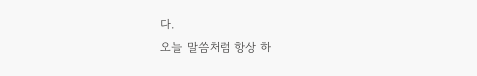다.
오늘 말씀처럼 항상 하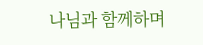나님과 함께하며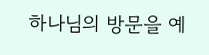하나님의 방문을 예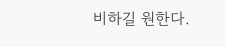비하길 원한다.